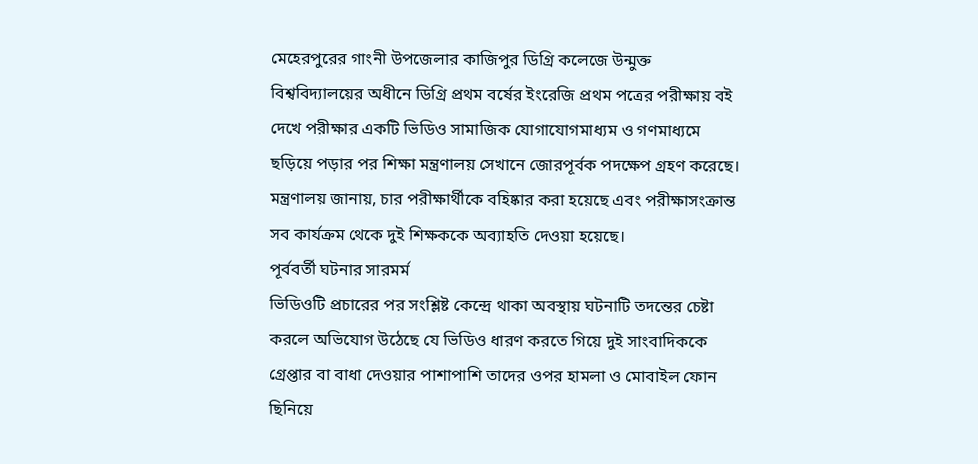মেহেরপুরের গাংনী উপজেলার কাজিপুর ডিগ্রি কলেজে উন্মুক্ত বিশ্ববিদ্যালয়ের অধীনে ডিগ্রি প্রথম বর্ষের ইংরেজি প্রথম পত্রের পরীক্ষায় বই দেখে পরীক্ষার একটি ভিডিও সামাজিক যোগাযোগমাধ্যম ও গণমাধ্যমে ছড়িয়ে পড়ার পর শিক্ষা মন্ত্রণালয় সেখানে জোরপূর্বক পদক্ষেপ গ্রহণ করেছে। মন্ত্রণালয় জানায়, চার পরীক্ষার্থীকে বহিষ্কার করা হয়েছে এবং পরীক্ষাসংক্রান্ত সব কার্যক্রম থেকে দুই শিক্ষককে অব্যাহতি দেওয়া হয়েছে।
পূর্ববর্তী ঘটনার সারমর্ম
ভিডিওটি প্রচারের পর সংশ্লিষ্ট কেন্দ্রে থাকা অবস্থায় ঘটনাটি তদন্তের চেষ্টা করলে অভিযোগ উঠেছে যে ভিডিও ধারণ করতে গিয়ে দুই সাংবাদিককে গ্রেপ্তার বা বাধা দেওয়ার পাশাপাশি তাদের ওপর হামলা ও মোবাইল ফোন ছিনিয়ে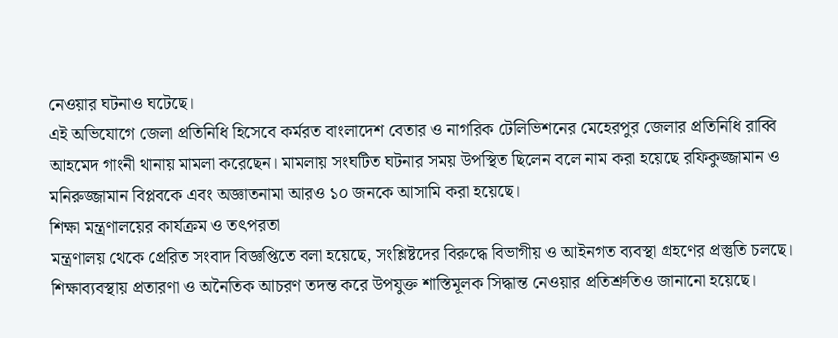নেওয়ার ঘটনাও ঘটেছে।
এই অভিযোগে জেলা প্রতিনিধি হিসেবে কর্মরত বাংলাদেশ বেতার ও নাগরিক টেলিভিশনের মেহেরপুর জেলার প্রতিনিধি রাব্বি আহমেদ গাংনী থানায় মামলা করেছেন। মামলায় সংঘটিত ঘটনার সময় উপস্থিত ছিলেন বলে নাম করা হয়েছে রফিকুজ্জামান ও মনিরুজ্জামান বিপ্লবকে এবং অজ্ঞাতনামা আরও ১০ জনকে আসামি করা হয়েছে।
শিক্ষা মন্ত্রণালয়ের কার্যক্রম ও তৎপরতা
মন্ত্রণালয় থেকে প্রেরিত সংবাদ বিজ্ঞপ্তিতে বলা হয়েছে, সংশ্লিষ্টদের বিরুদ্ধে বিভাগীয় ও আইনগত ব্যবস্থা গ্রহণের প্রস্তুতি চলছে। শিক্ষাব্যবস্থায় প্রতারণা ও অনৈতিক আচরণ তদন্ত করে উপযুক্ত শাস্তিমূলক সিদ্ধান্ত নেওয়ার প্রতিশ্রুতিও জানানো হয়েছে।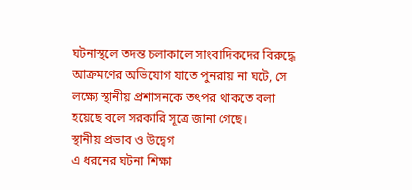ঘটনাস্থলে তদন্ত চলাকালে সাংবাদিকদের বিরুদ্ধে আক্রমণের অভিযোগ যাতে পুনরায় না ঘটে, সে লক্ষ্যে স্থানীয় প্রশাসনকে তৎপর থাকতে বলা হয়েছে বলে সরকারি সূত্রে জানা গেছে।
স্থানীয় প্রভাব ও উদ্বেগ
এ ধরনের ঘটনা শিক্ষা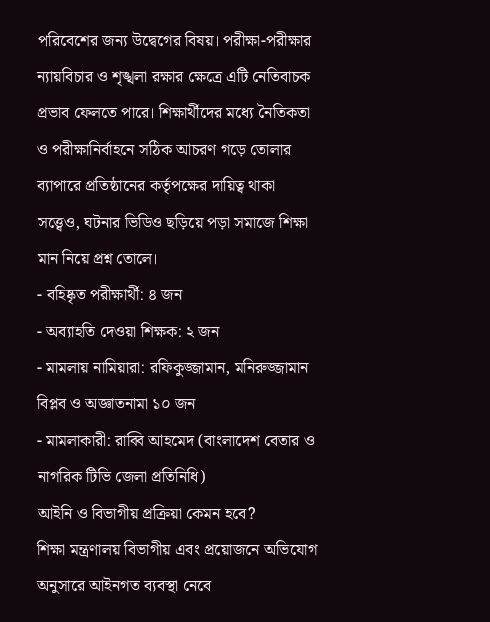পরিবেশের জন্য উদ্বেগের বিষয়। পরীক্ষা-পরীক্ষার ন্যায়বিচার ও শৃঙ্খলা রক্ষার ক্ষেত্রে এটি নেতিবাচক প্রভাব ফেলতে পারে। শিক্ষার্থীদের মধ্যে নৈতিকতা ও পরীক্ষানির্বাহনে সঠিক আচরণ গড়ে তোলার ব্যাপারে প্রতিষ্ঠানের কর্তৃপক্ষের দায়িত্ব থাকা সত্ত্বেও, ঘটনার ভিডিও ছড়িয়ে পড়া সমাজে শিক্ষা মান নিয়ে প্রশ্ন তোলে।
- বহিষ্কৃত পরীক্ষার্থী: ৪ জন
- অব্যাহতি দেওয়া শিক্ষক: ২ জন
- মামলায় নামিয়ারা: রফিকুজ্জামান, মনিরুজ্জামান বিপ্লব ও অজ্ঞাতনামা ১০ জন
- মামলাকারী: রাব্বি আহমেদ (বাংলাদেশ বেতার ও নাগরিক টিভি জেলা প্রতিনিধি)
আইনি ও বিভাগীয় প্রক্রিয়া কেমন হবে?
শিক্ষা মন্ত্রণালয় বিভাগীয় এবং প্রয়োজনে অভিযোগ অনুসারে আইনগত ব্যবস্থা নেবে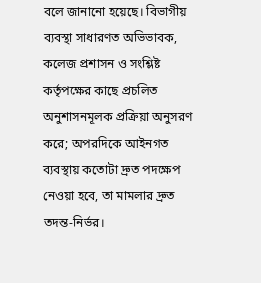বলে জানানো হয়েছে। বিভাগীয় ব্যবস্থা সাধারণত অভিভাবক, কলেজ প্রশাসন ও সংশ্লিষ্ট কর্তৃপক্ষের কাছে প্রচলিত অনুশাসনমূলক প্রক্রিয়া অনুসরণ করে; অপরদিকে আইনগত ব্যবস্থায় কতোটা দ্রুত পদক্ষেপ নেওয়া হবে, তা মামলার দ্রুত তদন্ত-নির্ভর।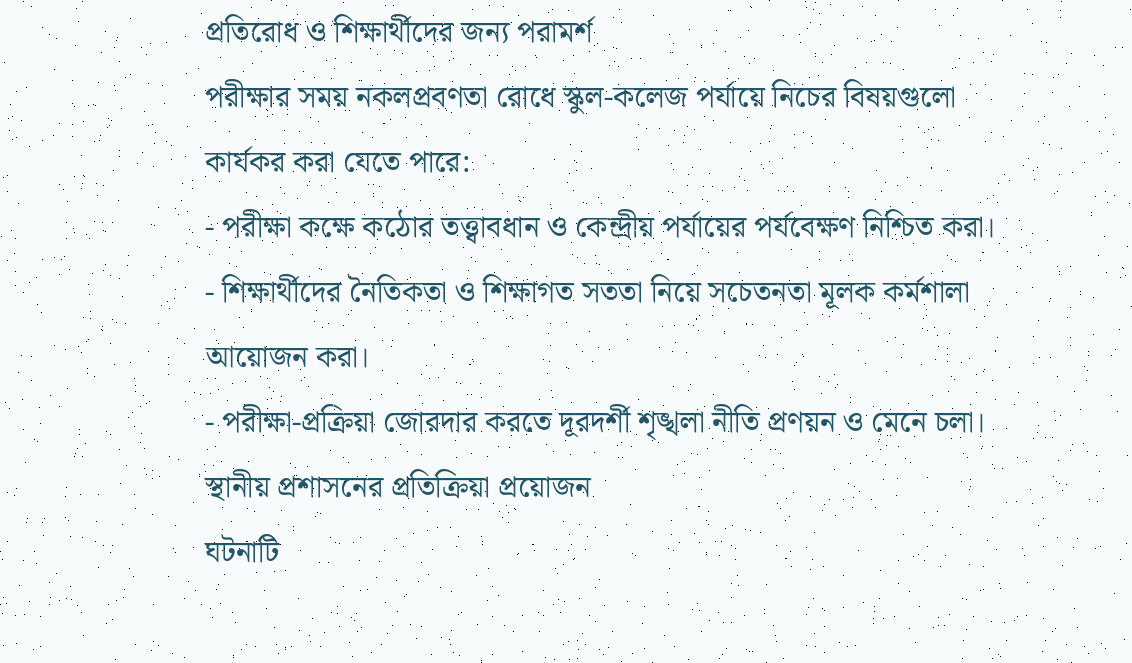প্রতিরোধ ও শিক্ষার্থীদের জন্য পরামর্শ
পরীক্ষার সময় নকলপ্রবণতা রোধে স্কুল-কলেজ পর্যায়ে নিচের বিষয়গুলো কার্যকর করা যেতে পারে:
- পরীক্ষা কক্ষে কঠোর তত্ত্বাবধান ও কেন্দ্রীয় পর্যায়ের পর্যবেক্ষণ নিশ্চিত করা।
- শিক্ষার্থীদের নৈতিকতা ও শিক্ষাগত সততা নিয়ে সচেতনতা মূলক কর্মশালা আয়োজন করা।
- পরীক্ষা-প্রক্রিয়া জোরদার করতে দূরদর্শী শৃঙ্খলা নীতি প্রণয়ন ও মেনে চলা।
স্থানীয় প্রশাসনের প্রতিক্রিয়া প্রয়োজন
ঘটনাটি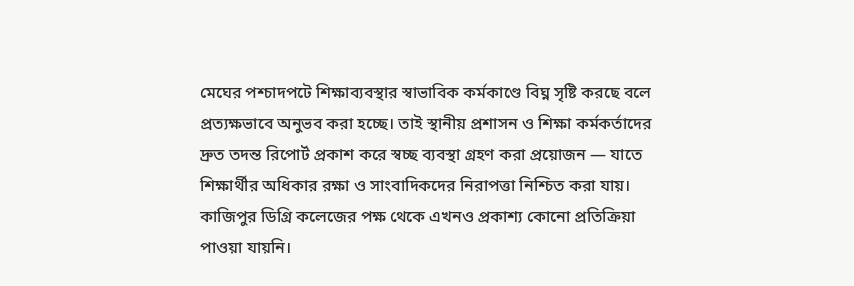মেঘের পশ্চাদপটে শিক্ষাব্যবস্থার স্বাভাবিক কর্মকাণ্ডে বিঘ্ন সৃষ্টি করছে বলে প্রত্যক্ষভাবে অনুভব করা হচ্ছে। তাই স্থানীয় প্রশাসন ও শিক্ষা কর্মকর্তাদের দ্রুত তদন্ত রিপোর্ট প্রকাশ করে স্বচ্ছ ব্যবস্থা গ্রহণ করা প্রয়োজন — যাতে শিক্ষার্থীর অধিকার রক্ষা ও সাংবাদিকদের নিরাপত্তা নিশ্চিত করা যায়।
কাজিপুর ডিগ্রি কলেজের পক্ষ থেকে এখনও প্রকাশ্য কোনো প্রতিক্রিয়া পাওয়া যায়নি।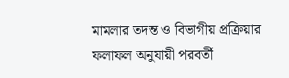মামলার তদন্ত ও বিভাগীয় প্রক্রিয়ার ফলাফল অনুযায়ী পরবর্তী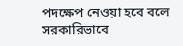পদক্ষেপ নেওয়া হবে বলে সরকারিভাবে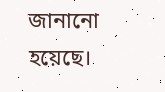জানানো হয়েছে।